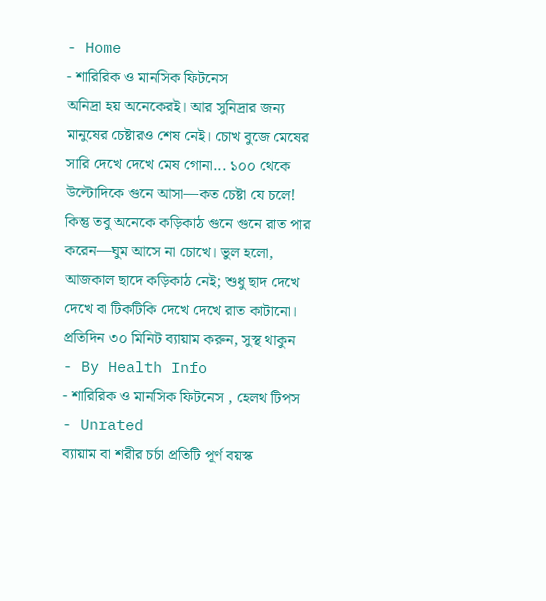- Home
- শারিরিক ও মানসিক ফিটনেস
অনিদ্রা হয় অনেকেরই। আর সুনিদ্রার জন্য মানুষের চেষ্টারও শেষ নেই। চোখ বুজে মেষের সারি দেখে দেখে মেষ গোনা... ১০০ থেকে উল্টোদিকে গুনে আসা—কত চেষ্টা যে চলে! কিন্তু তবু অনেকে কড়িকাঠ গুনে গুনে রাত পার করেন—ঘুম আসে না চোখে। ভুল হলো, আজকাল ছাদে কড়িকাঠ নেই; শুধু ছাদ দেখে দেখে বা টিকটিকি দেখে দেখে রাত কাটানো।
প্রতিদিন ৩০ মিনিট ব্যায়াম করুন, সুস্থ থাকুন
- By Health Info
- শারিরিক ও মানসিক ফিটনেস , হেলথ টিপস
- Unrated
ব্যায়াম বা শরীর চর্চা প্রতিটি পূর্ণ বয়স্ক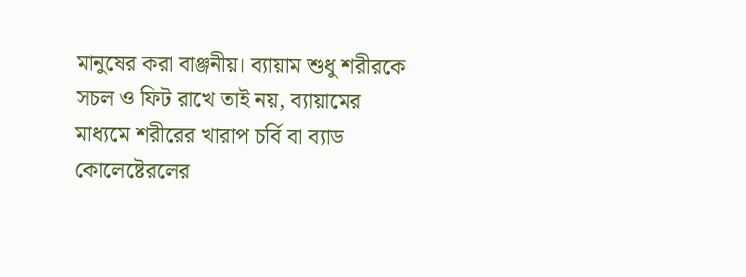মানুষের করা বাঞ্জনীয়। ব্যায়াম শুধু শরীরকে সচল ও ফিট রাখে তাই নয়, ব্যায়ামের মাধ্যমে শরীরের খারাপ চর্বি বা ব্যাড কোলেষ্টেরলের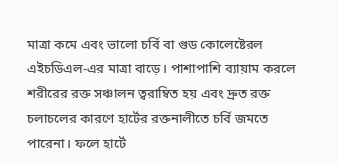মাত্রা কমে এবং ভালো চর্বি বা গুড কোলেষ্টেরল এইচডিএল-এর মাত্রা বাড়ে। পাশাপাশি ব্যায়াম করলে শরীরের রক্ত সঞ্চালন ত্বরাম্বিত হয় এবং দ্রুত রক্ত চলাচলের কারণে হার্টের রক্তনালীতে চর্বি জমতে পারেনা। ফলে হার্টে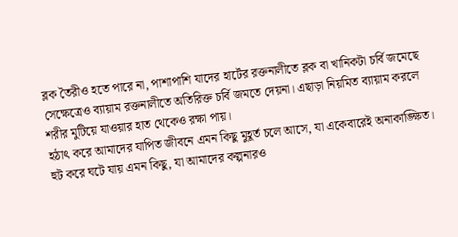ব্লক তৈরীও হতে পারে না, পাশাপাশি যাদের হার্টের রক্তনালীতে ব্লক বা খানিকটা চর্বি জমেছে সেক্ষেত্রেও ব্যায়াম রক্তনালীতে অতিরিক্ত চর্বি জমতে দেয়না। এছাড়া নিয়মিত ব্যায়াম করলে শরীর মুটিয়ে যাওয়ার হাত থেকেও রক্ষা পায়।
হঠাৎ করে আমাদের যাপিত জীবনে এমন কিছু মুহূর্ত চলে আসে, যা একেবারেই অনাকাঙ্ক্ষিত। হুট করে ঘটে যায় এমন কিছু, যা আমাদের কল্পনারও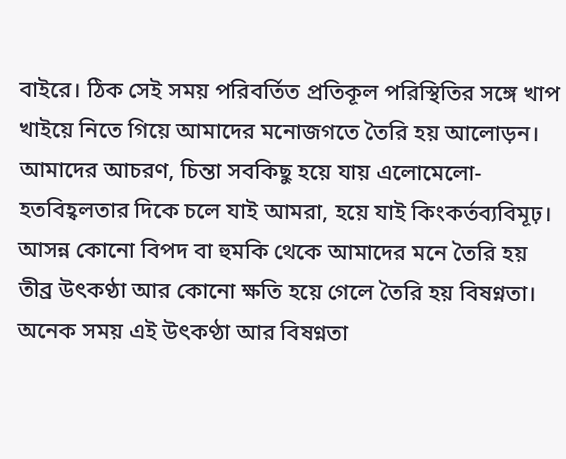বাইরে। ঠিক সেই সময় পরিবর্তিত প্রতিকূল পরিস্থিতির সঙ্গে খাপ খাইয়ে নিতে গিয়ে আমাদের মনোজগতে তৈরি হয় আলোড়ন। আমাদের আচরণ, চিন্তা সবকিছু হয়ে যায় এলোমেলো- হতবিহ্বলতার দিকে চলে যাই আমরা, হয়ে যাই কিংকর্তব্যবিমূঢ়। আসন্ন কোনো বিপদ বা হুমকি থেকে আমাদের মনে তৈরি হয় তীব্র উৎকণ্ঠা আর কোনো ক্ষতি হয়ে গেলে তৈরি হয় বিষণ্নতা। অনেক সময় এই উৎকণ্ঠা আর বিষণ্নতা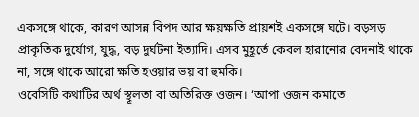একসঙ্গে থাকে, কারণ আসন্ন বিপদ আর ক্ষয়ক্ষতি প্রায়শই একসঙ্গে ঘটে। বড়সড় প্রাকৃতিক দুর্যোগ, যুদ্ধ, বড় দুর্ঘটনা ইত্যাদি। এসব মুহূর্তে কেবল হারানোর বেদনাই থাকে না, সঙ্গে থাকে আরো ক্ষতি হওয়ার ভয় বা হুমকি।
ওবেসিটি কথাটির অর্থ স্থূলতা বা অতিরিক্ত ওজন। ‘আপা ওজন কমাতে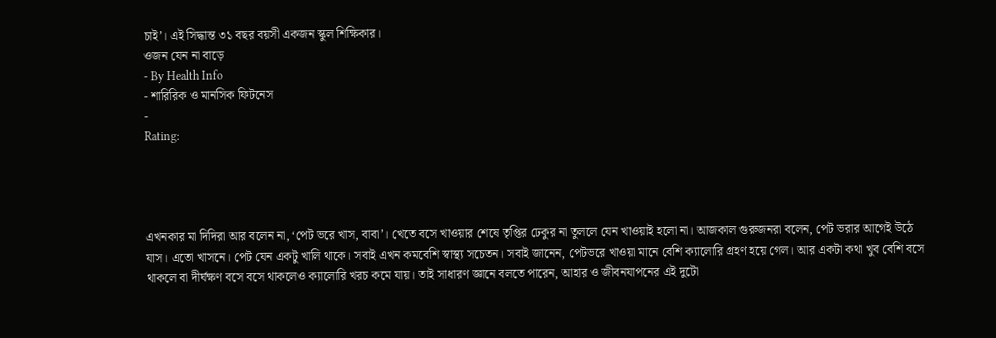চাই’। এই সিদ্ধান্ত ৩১ বছর বয়সী একজন স্কুল শিক্ষিকার।
ওজন যেন না বাড়ে
- By Health Info
- শারিরিক ও মানসিক ফিটনেস
-
Rating:




এখনকার মা দিদিরা আর বলেন না, ‘পেট ভরে খাস, বাবা’। খেতে বসে খাওয়ার শেষে তৃপ্তির ঢেকুর না তুললে যেন খাওয়াই হলো না। আজকাল গুরুজনরা বলেন, পেট ভরার আগেই উঠে যাস। এতো খাসনে। পেট যেন একটু খালি থাকে। সবাই এখন কমবেশি স্বাস্থ্য সচেতন। সবাই জানেন, পেটভরে খাওয়া মানে বেশি ক্যালোরি গ্রহণ হয়ে গেল। আর একটা কথা খুব বেশি বসে থাকলে বা দীর্ঘক্ষণ বসে বসে থাকলেও ক্যালোরি খরচ কমে যায়। তাই সাধারণ জ্ঞানে বলতে পারেন, আহার ও জীবনযাপনের এই দুটো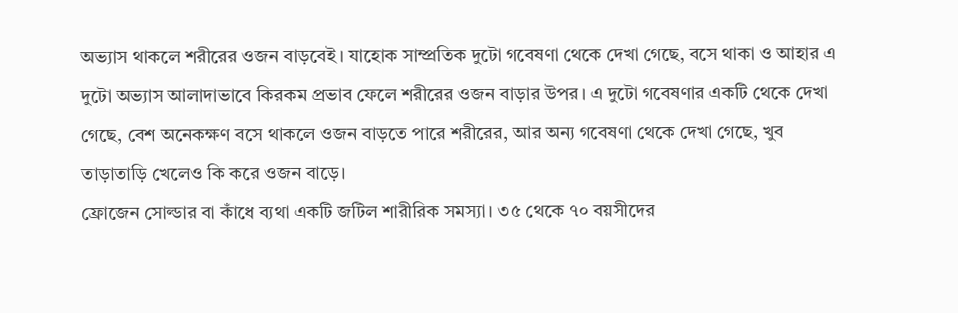অভ্যাস থাকলে শরীরের ওজন বাড়বেই। যাহোক সাম্প্রতিক দুটো গবেষণা থেকে দেখা গেছে, বসে থাকা ও আহার এ দুটো অভ্যাস আলাদাভাবে কিরকম প্রভাব ফেলে শরীরের ওজন বাড়ার উপর। এ দুটো গবেষণার একটি থেকে দেখা গেছে, বেশ অনেকক্ষণ বসে থাকলে ওজন বাড়তে পারে শরীরের, আর অন্য গবেষণা থেকে দেখা গেছে, খুব তাড়াতাড়ি খেলেও কি করে ওজন বাড়ে।
ফ্রোজেন সোল্ডার বা কাঁধে ব্যথা একটি জটিল শারীরিক সমস্যা। ৩৫ থেকে ৭০ বয়সীদের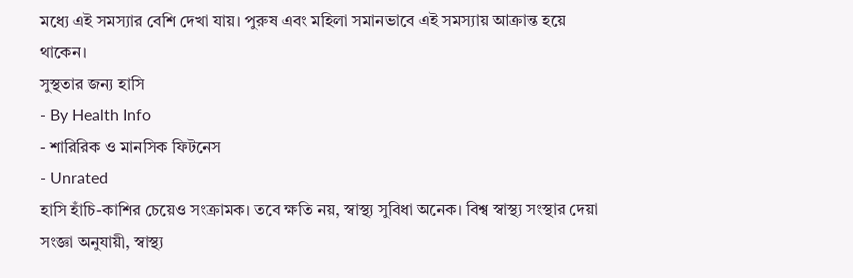মধ্যে এই সমস্যার বেশি দেখা যায়। পুরুষ এবং মহিলা সমানভাবে এই সমস্যায় আক্রান্ত হয়ে থাকেন।
সুস্থতার জন্য হাসি
- By Health Info
- শারিরিক ও মানসিক ফিটনেস
- Unrated
হাসি হাঁচি-কাশির চেয়েও সংক্রামক। তবে ক্ষতি নয়, স্বাস্থ্য সুবিধা অনেক। বিশ্ব স্বাস্থ্য সংস্থার দেয়া সংজ্ঞা অনুযায়ী, স্বাস্থ্য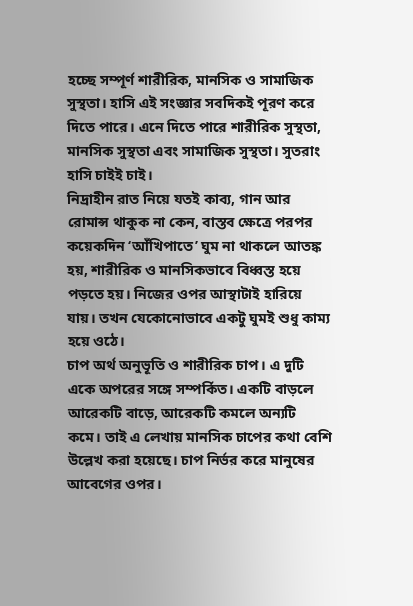হচ্ছে সম্পূর্ণ শারীরিক, মানসিক ও সামাজিক সুস্থতা। হাসি এই সংজ্ঞার সবদিকই পূরণ করে দিতে পারে। এনে দিতে পারে শারীরিক সুস্থতা, মানসিক সুস্থতা এবং সামাজিক সুস্থতা। সুতরাং হাসি চাইই চাই।
নিদ্রাহীন রাত নিয়ে যতই কাব্য, গান আর রোমান্স থাকুক না কেন, বাস্তব ক্ষেত্রে পরপর কয়েকদিন ‘আঁখিপাতে’ ঘুম না থাকলে আতঙ্ক হয়, শারীরিক ও মানসিকভাবে বিধ্বস্ত হয়ে পড়তে হয়। নিজের ওপর আস্থাটাই হারিয়ে যায়। তখন যেকোনোভাবে একটু ঘুমই শুধু কাম্য হয়ে ওঠে।
চাপ অর্থ অনুভূতি ও শারীরিক চাপ। এ দুটি একে অপরের সঙ্গে সম্পর্কিত। একটি বাড়লে আরেকটি বাড়ে, আরেকটি কমলে অন্যটি কমে। তাই এ লেখায় মানসিক চাপের কথা বেশি উল্লেখ করা হয়েছে। চাপ নির্ভর করে মানুষের আবেগের ওপর।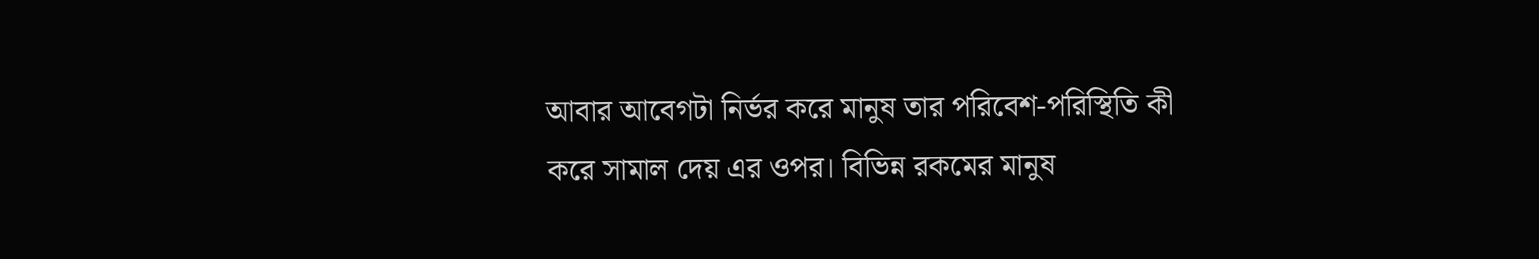আবার আবেগটা নির্ভর করে মানুষ তার পরিবেশ-পরিস্থিতি কী করে সামাল দেয় এর ওপর। বিভিন্ন রকমের মানুষ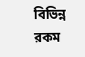বিভিন্ন রকম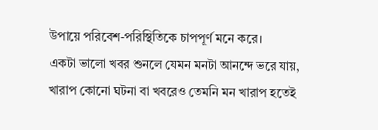উপায়ে পরিবেশ-পরিস্থিতিকে চাপপূর্ণ মনে করে।
একটা ভালো খবর শুনলে যেমন মনটা আনন্দে ভরে যায়, খারাপ কোনো ঘটনা বা খবরেও তেমনি মন খারাপ হতেই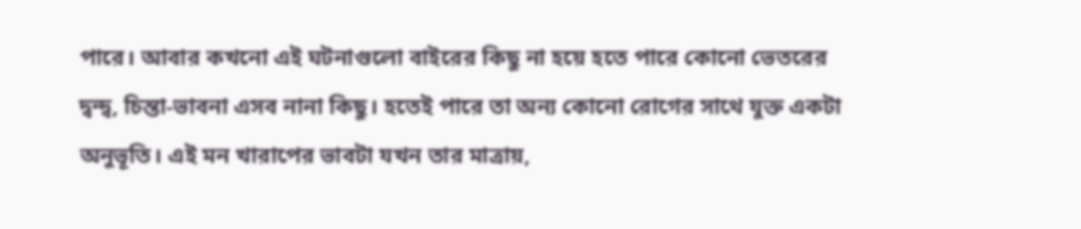পারে। আবার কখনো এই ঘটনাগুলো বাইরের কিছু না হয়ে হতে পারে কোনো ভেতরের দ্বন্দ্ব, চিন্তা-ভাবনা এসব নানা কিছু। হতেই পারে তা অন্য কোনো রোগের সাথে যুক্ত একটা অনুভূতি। এই মন খারাপের ভাবটা যখন তার মাত্রায়,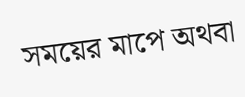সময়ের মাপে অথবা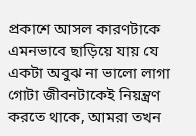প্রকাশে আসল কারণটাকে এমনভাবে ছাড়িয়ে যায় যে একটা অবুঝ না ভালো লাগা গোটা জীবনটাকেই নিয়ন্ত্রণ করতে থাকে, আমরা তখন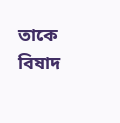তাকে বিষাদ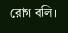রোগ বলি।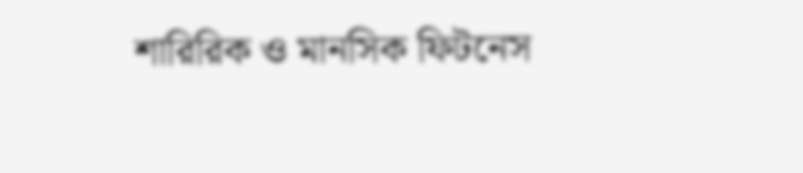শারিরিক ও মানসিক ফিটনেস